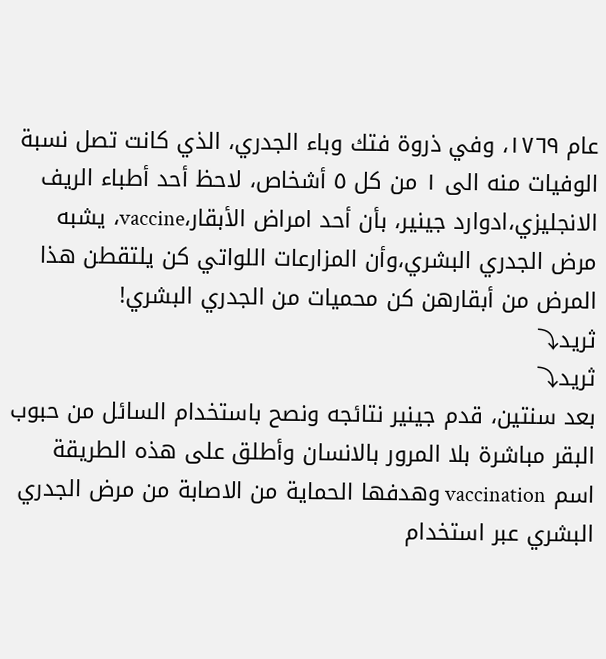عام ١٧٦٩، وفي ذروة فتك وباء الجدري، الذي كانت تصل نسبة الوفيات منه الى ١ من كل ٥ أشخاص، لاحظ أحد أطباء الريف الانجليزي،ادوارد جينير، بأن أحد امراض الأبقار،vaccine، يشبه مرض الجدري البشري،وأن المزارعات اللواتي كن يلتقطن هذا المرض من أبقارهن كن محميات من الجدري البشري!
ثريد⤵
ثريد⤵
بعد سنتين، قدم جينير نتائجه ونصح باستخدام السائل من حبوب البقر مباشرة بلا المرور بالانسان وأطلق على هذه الطريقة اسم vaccination وهدفها الحماية من الاصابة من مرض الجدري البشري عبر استخدام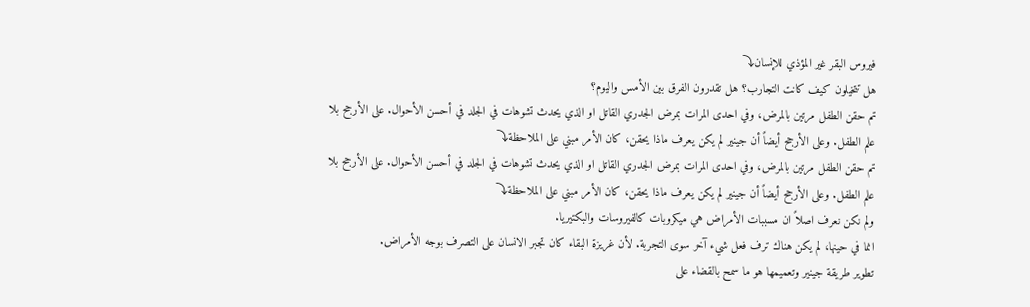فيروس البقر غير المؤذي للإنسان⤵
هل تتخيلون كيف كانت التجارب؟ هل تقدرون الفرق بين الأمس واليوم؟
تم حقن الطفل مرتين بالمرض، وفي احدى المرات بمرض الجدري القاتل او الذي يحدث تشوهات في الجلد في أحسن الأحوال. على الأرجح بلا علم الطفل. وعلى الأرجح أيضاً أن جينير لم يكن يعرف ماذا يحقن، كان الأمر مبني على الملاحظة⤵
تم حقن الطفل مرتين بالمرض، وفي احدى المرات بمرض الجدري القاتل او الذي يحدث تشوهات في الجلد في أحسن الأحوال. على الأرجح بلا علم الطفل. وعلى الأرجح أيضاً أن جينير لم يكن يعرف ماذا يحقن، كان الأمر مبني على الملاحظة⤵
ولم نكن نعرف اصلاً ان مسببات الأمراض هي ميكروبات كالفيروسات والبكتيريا.
انما في حينها، لم يكن هناك ترف فعل شيء آخر سوى التجربة. لأن غريزة البقاء كان تجبر الانسان على التصرف بوجه الأمراض.
تطوير طريقة جينير وتعميمها هو ما سمح بالقضاء على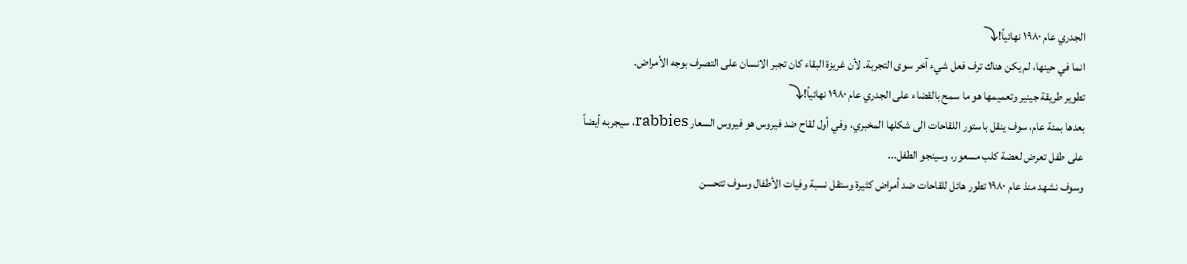الجدري عام ١٩٨٠ نهائياً!⤵
انما في حينها، لم يكن هناك ترف فعل شيء آخر سوى التجربة. لأن غريزة البقاء كان تجبر الانسان على التصرف بوجه الأمراض.
تطوير طريقة جينير وتعميمها هو ما سمح بالقضاء على الجدري عام ١٩٨٠ نهائياً!⤵
بعدها بمئة عام، سوف ينقل باستور اللقاحات الى شكلها المخبري، وفي أول لقاح ضد فيروس هو فيروس السعار rabbies، سيجربه أيضاً على طفل تعرض لعضة كلب مسعور، وسينجو الطفل...
وسوف نشهد منذ عام ١٩٨٠ تطور هائل للقاحات ضد أمراض كثيرة وستقل نسبة وفيات الأطفال وسوف تتحسن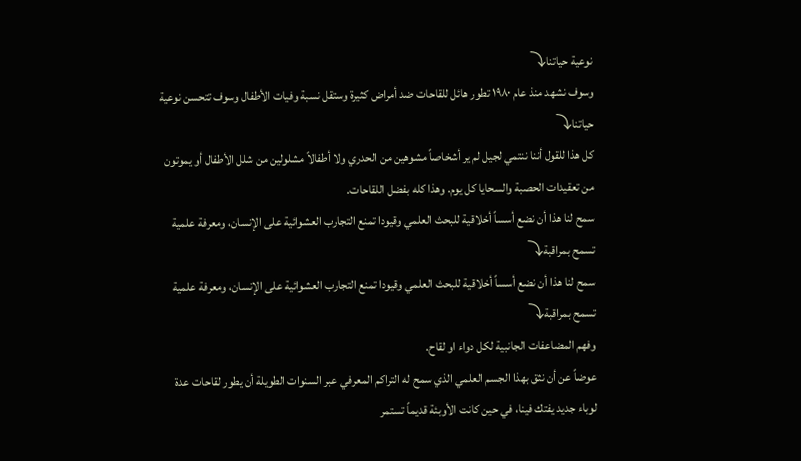نوعية حياتنا⤵
وسوف نشهد منذ عام ١٩٨٠ تطور هائل للقاحات ضد أمراض كثيرة وستقل نسبة وفيات الأطفال وسوف تتحسن نوعية حياتنا⤵
كل هذا للقول أننا ننتمي لجيل لم ير أشخاصاً مشوهين من الحدري ولا أطفالاً مشلولين من شلل الأطفال أو يموتون من تعقيدات الحصبة والسحايا كل يوم. وهذا كله بفضل اللقاحات.
سمح لنا هذا أن نضع أسساً أخلاقية للبحث العلمي وقيودا تمنع التجارب العشوائية على الإنسان، ومعرفة علمية تسمح بمراقبة⤵
سمح لنا هذا أن نضع أسساً أخلاقية للبحث العلمي وقيودا تمنع التجارب العشوائية على الإنسان، ومعرفة علمية تسمح بمراقبة⤵
وفهم المضاعفات الجانبية لكل دواء او لقاح.
عوضاً عن أن نثق بهذا الجسم العلمي الذي سمح له التراكم المعرفي عبر السنوات الطويلة أن يطور لقاحات عدة لوباء جديد يفتك فينا، في حين كانت الأوبئة قديماً تستمر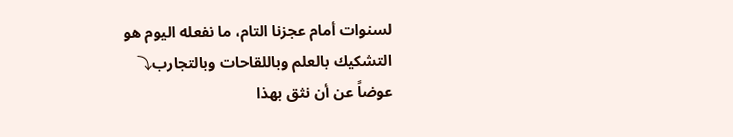لسنوات أمام عجزنا التام، ما نفعله اليوم هو التشكيك بالعلم وباللقاحات وبالتجارب⤵
عوضاً عن أن نثق بهذا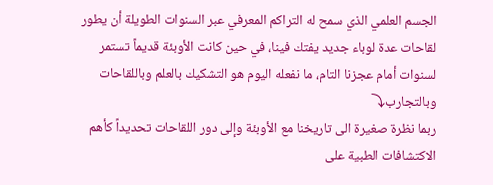الجسم العلمي الذي سمح له التراكم المعرفي عبر السنوات الطويلة أن يطور لقاحات عدة لوباء جديد يفتك فينا، في حين كانت الأوبئة قديماً تستمر لسنوات أمام عجزنا التام، ما نفعله اليوم هو التشكيك بالعلم وباللقاحات وبالتجارب⤵
ربما نظرة صغيرة الى تاريخنا مع الأوبئة وإلى دور اللقاحات تحديداً كأهم الاكتشافات الطبية على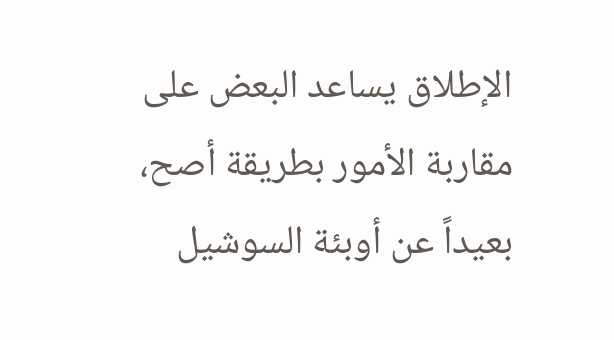الإطلاق يساعد البعض على مقاربة الأمور بطريقة أصح، بعيداً عن أوبئة السوشيل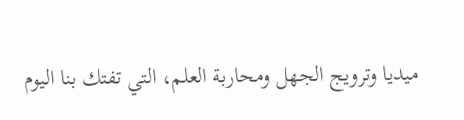ميديا وترويج الجهل ومحاربة العلم، التي تفتك بنا اليوم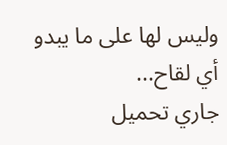وليس لها على ما يبدو أي لقاح...
جاري تحميل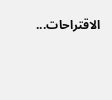الاقتراحات...